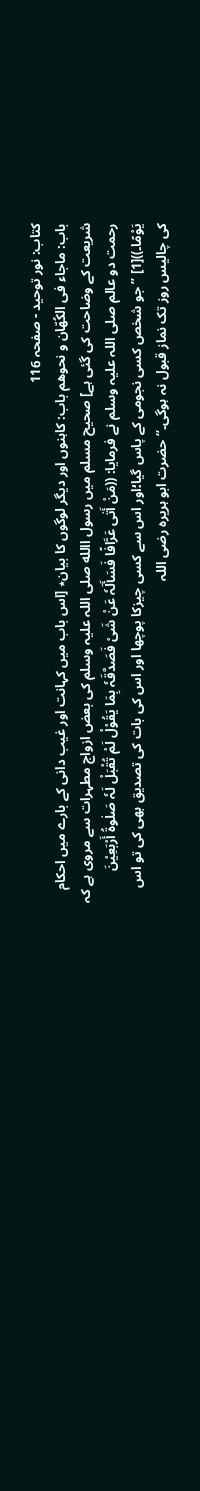کتاب: نور توحید - صفحہ 116
باب: ماجاء فی الکُھّان و نحوھم باب: کاہنوں اور دیگر لوگوں کا بیان٭ [اس باب میں کہانت اور غیب دانی کے بارے میں احکام شریعت کے وضاحت کی گئی ہے] صحیح مسلم میں رسول االله صلی اللہ علیہ وسلم کی بعض ازواج مطہرات سے مروی ہے کہ رحمت دو عالم صلی اللہ علیہ وسلم نے فرمایا: ((مَنْ أَتٰی عَرَّافًا فَسَأَلَہٗ عَنْ شَیْ فَصَدَّقَہٗ بِمَا یَقُوْلْ لَمْ تُقْبَلْ لَہٗ صَلٰوۃُ أَرْبَعِیْنَ یَوْمًا۔))[1] ’’ جو شخص کسی نجومی کے پاس گیا؛اور اس سے کسی چیزکا پوچھا اور اس کی بات کی تصدیق بھی کی تو اس کی چالیس روز تک نماز قبول نہ ہوگی۔‘‘ حضرت ابو ہریرہ رضی اللہ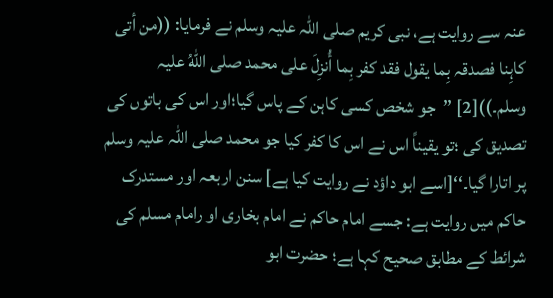عنہ سے روایت ہے، نبی کریم صلی اللہ علیہ وسلم نے فرمایا: ((من أتی کاہِنا فصدقہ بِما یقول فقد کفر بِما أُنزِلَ علی محمد صلی اللّٰهُ علیہ وسلم۔))[2] ’’جو شخص کسی کاہن کے پاس گیا؛اور اس کی باتوں کی تصدیق کی ؛تو یقیناً اس نے اس کا کفر کیا جو محمد صلی اللہ علیہ وسلم پر اتارا گیا۔‘‘[اسے ابو داؤد نے روایت کیا ہے] سنن اربعہ اور مستدرک حاکم میں روایت ہے: جسے امام حاکم نے امام بخاری او رامام مسلم کی شرائط کے مطابق صحیح کہا ہے؛ حضرت ابو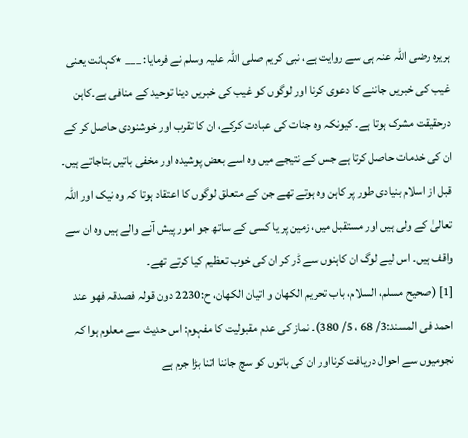ہریرہ رضی اللہ عنہ ہی سے روایت ہے، نبی کریم صلی اللہ علیہ وسلم نے فرمایا: ___ ٭کہانت یعنی غیب کی خبریں جاننے کا دعوی کرنا اور لوگوں کو غیب کی خبریں دینا توحید کے منافی ہے۔کاہن درحقیقت مشرک ہوتا ہے۔ کیونکہ وہ جنات کی عبادت کرکے، ان کا تقرب اور خوشنودی حاصل کر کے ان کی خدمات حاصل کرتا ہے جس کے نتیجے میں وہ اسے بعض پوشیدہ اور مخفی باتیں بتاجاتے ہیں۔ قبل از اسلام بنیادی طور پر کاہن وہ ہوتے تھے جن کے متعلق لوگوں کا اعتقاد ہوتا کہ وہ نیک اور اللہ تعالیٰ کے ولی ہیں اور مستقبل میں، زمین پر یا کسی کے ساتھ جو امور پیش آنے والے ہیں وہ ان سے واقف ہیں۔ اس لیے لوگ ان کاہنوں سے ڈر کر ان کی خوب تعظیم کیا کرتے تھے۔
[1] (صحیح مسلم، السلام، باب تحریم الکھان و اتیان الکھان، ح:2230 دون قولہ فصدقہ فھو عند احمد فی المسند:3/ 68 ، 5/ 380)۔ نماز کی عدم مقبولیت کا مفہوم: اس حدیث سے معلوم ہوا کہ نجومیوں سے احوال دریافت کرنااور ان کی باتوں کو سچ جاننا اتنا بڑا جرم ہے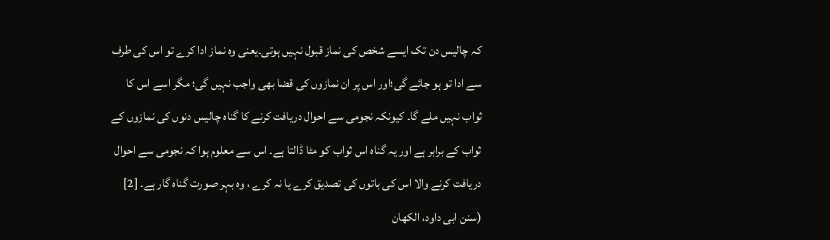کہ چالیس دن تک ایسے شخص کی نماز قبول نہیں ہوتی۔یعنی وہ نماز ادا کرے تو اس کی طرف سے ادا تو ہو جائے گی؛اور اس پر ان نمازوں کی قضا بھی واجب نہیں گی؛ مگر اسے اس کا ثواب نہیں ملے گا۔ کیونکہ نجومی سے احوال دریافت کرنے کا گناہ چالیس دنوں کی نمازوں کے ثواب کے برابر ہے اور یہ گناہ اس ثواب کو مٹا ڈالتا ہے۔ اس سے معلوم ہوا کہ نجومی سے احوال دریافت کرنے والا اس کی باتوں کی تصدیق کرے یا نہ کرے ، وہ بہر صورت گناہ گار ہے۔ [2] (سنن ابی داود، الکھان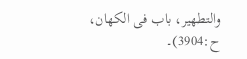والتطھیر، باب فی الکھان، ح:3904)۔